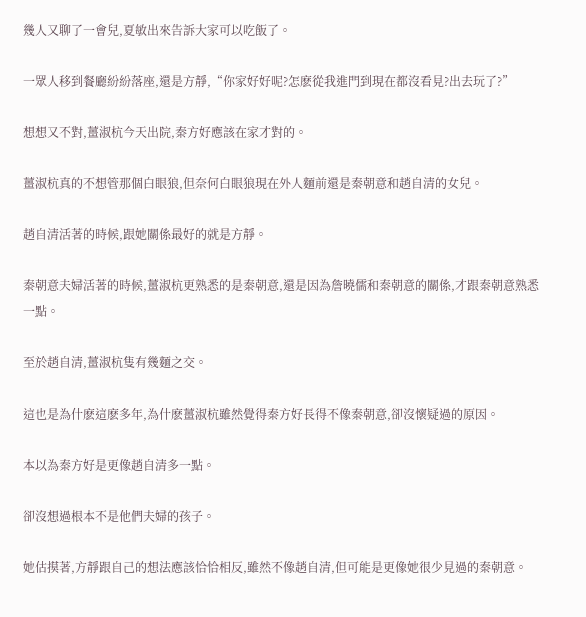幾人又聊了一會兒,夏敏出來告訴大家可以吃飯了。

一眾人移到餐廳紛紛落座,還是方靜,“你家好好呢?怎麽從我進門到現在都沒看見?出去玩了?”

想想又不對,薑淑杭今天出院,秦方好應該在家才對的。

薑淑杭真的不想管那個白眼狼,但奈何白眼狼現在外人麵前還是秦朝意和趙自清的女兒。

趙自清活著的時候,跟她關係最好的就是方靜。

秦朝意夫婦活著的時候,薑淑杭更熟悉的是秦朝意,還是因為詹曉儒和秦朝意的關係,才跟秦朝意熟悉一點。

至於趙自清,薑淑杭隻有幾麵之交。

這也是為什麽這麽多年,為什麽薑淑杭雖然覺得秦方好長得不像秦朝意,卻沒懷疑過的原因。

本以為秦方好是更像趙自清多一點。

卻沒想過根本不是他們夫婦的孩子。

她估摸著,方靜跟自己的想法應該恰恰相反,雖然不像趙自清,但可能是更像她很少見過的秦朝意。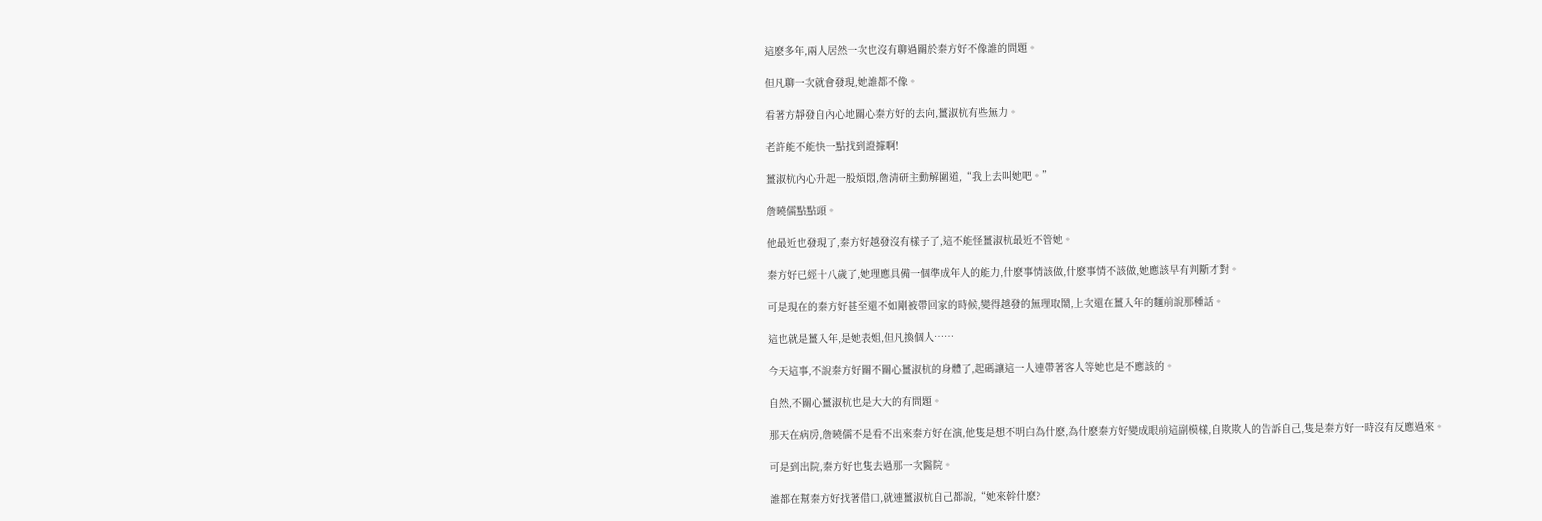這麽多年,兩人居然一次也沒有聊過關於秦方好不像誰的問題。

但凡聊一次就會發現,她誰都不像。

看著方靜發自內心地關心秦方好的去向,薑淑杭有些無力。

老許能不能快一點找到證據啊!

薑淑杭內心升起一股煩悶,詹清研主動解圍道,“我上去叫她吧。”

詹曉儒點點頭。

他最近也發現了,秦方好越發沒有樣子了,這不能怪薑淑杭最近不管她。

秦方好已經十八歲了,她理應具備一個準成年人的能力,什麽事情該做,什麽事情不該做,她應該早有判斷才對。

可是現在的秦方好甚至還不如剛被帶回家的時候,變得越發的無理取鬧,上次還在薑入年的麵前說那種話。

這也就是薑入年,是她表姐,但凡換個人……

今天這事,不說秦方好關不關心薑淑杭的身體了,起碼讓這一人連帶著客人等她也是不應該的。

自然,不關心薑淑杭也是大大的有問題。

那天在病房,詹曉儒不是看不出來秦方好在演,他隻是想不明白為什麽,為什麽秦方好變成眼前這副模樣,自欺欺人的告訴自己,隻是秦方好一時沒有反應過來。

可是到出院,秦方好也隻去過那一次醫院。

誰都在幫秦方好找著借口,就連薑淑杭自己都說,“她來幹什麽?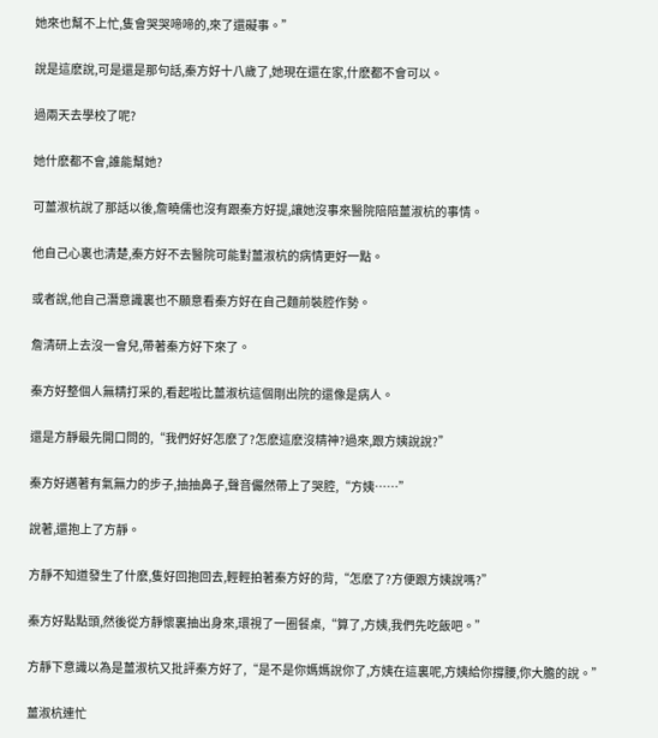她來也幫不上忙,隻會哭哭啼啼的,來了還礙事。”

說是這麽說,可是還是那句話,秦方好十八歲了,她現在還在家,什麽都不會可以。

過兩天去學校了呢?

她什麽都不會,誰能幫她?

可薑淑杭說了那話以後,詹曉儒也沒有跟秦方好提,讓她沒事來醫院陪陪薑淑杭的事情。

他自己心裏也清楚,秦方好不去醫院可能對薑淑杭的病情更好一點。

或者說,他自己潛意識裏也不願意看秦方好在自己麵前裝腔作勢。

詹清研上去沒一會兒,帶著秦方好下來了。

秦方好整個人無精打采的,看起啦比薑淑杭這個剛出院的還像是病人。

還是方靜最先開口問的,“我們好好怎麽了?怎麽這麽沒精神?過來,跟方姨說說?”

秦方好邁著有氣無力的步子,抽抽鼻子,聲音儼然帶上了哭腔,“方姨……”

說著,還抱上了方靜。

方靜不知道發生了什麽,隻好回抱回去,輕輕拍著秦方好的背,“怎麽了?方便跟方姨說嗎?”

秦方好點點頭,然後從方靜懷裏抽出身來,環視了一圈餐桌,“算了,方姨,我們先吃飯吧。”

方靜下意識以為是薑淑杭又批評秦方好了,“是不是你媽媽說你了,方姨在這裏呢,方姨給你撐腰,你大膽的說。”

薑淑杭連忙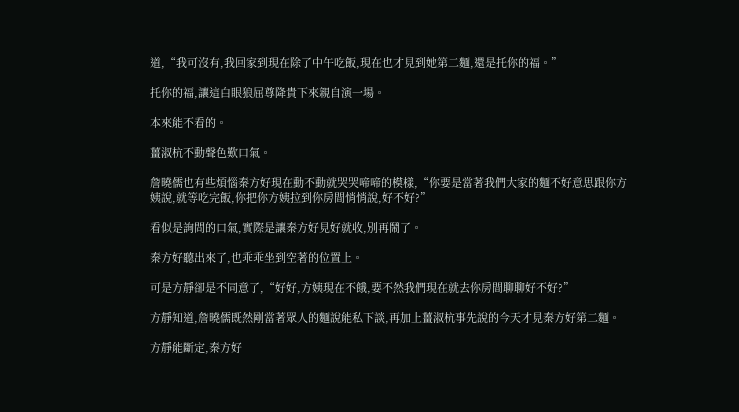道,“我可沒有,我回家到現在除了中午吃飯,現在也才見到她第二麵,還是托你的福。”

托你的福,讓這白眼狼屈尊降貴下來親自演一場。

本來能不看的。

薑淑杭不動聲色歎口氣。

詹曉儒也有些煩惱秦方好現在動不動就哭哭啼啼的模樣,“你要是當著我們大家的麵不好意思跟你方姨說,就等吃完飯,你把你方姨拉到你房間悄悄說,好不好?”

看似是詢問的口氣,實際是讓秦方好見好就收,別再鬧了。

秦方好聽出來了,也乖乖坐到空著的位置上。

可是方靜卻是不同意了,“好好,方姨現在不餓,要不然我們現在就去你房間聊聊好不好?”

方靜知道,詹曉儒既然剛當著眾人的麵說能私下談,再加上薑淑杭事先說的今天才見秦方好第二麵。

方靜能斷定,秦方好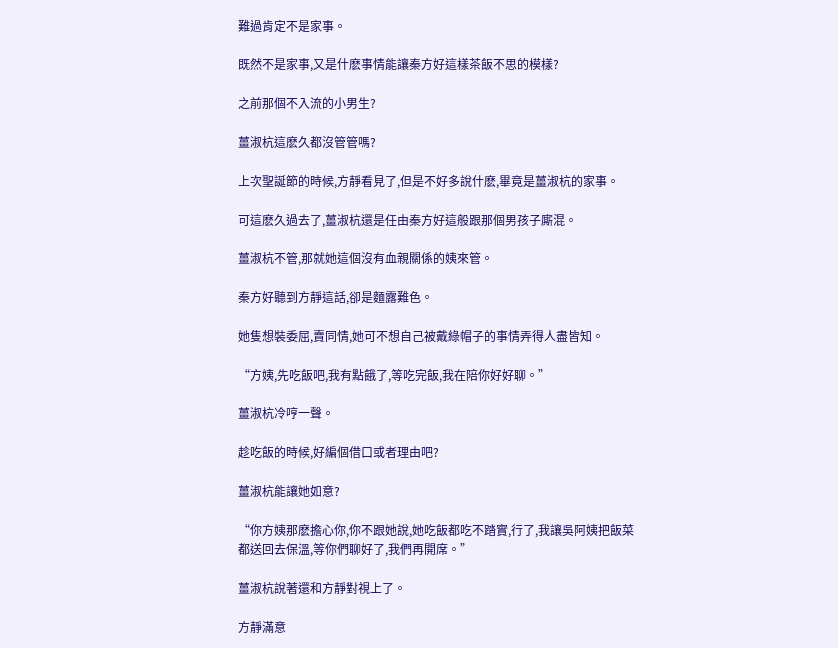難過肯定不是家事。

既然不是家事,又是什麽事情能讓秦方好這樣茶飯不思的模樣?

之前那個不入流的小男生?

薑淑杭這麽久都沒管管嗎?

上次聖誕節的時候,方靜看見了,但是不好多說什麽,畢竟是薑淑杭的家事。

可這麽久過去了,薑淑杭還是任由秦方好這般跟那個男孩子廝混。

薑淑杭不管,那就她這個沒有血親關係的姨來管。

秦方好聽到方靜這話,卻是麵露難色。

她隻想裝委屈,賣同情,她可不想自己被戴綠帽子的事情弄得人盡皆知。

“方姨,先吃飯吧,我有點餓了,等吃完飯,我在陪你好好聊。”

薑淑杭冷哼一聲。

趁吃飯的時候,好編個借口或者理由吧?

薑淑杭能讓她如意?

“你方姨那麽擔心你,你不跟她說,她吃飯都吃不踏實,行了,我讓吳阿姨把飯菜都送回去保溫,等你們聊好了,我們再開席。”

薑淑杭說著還和方靜對視上了。

方靜滿意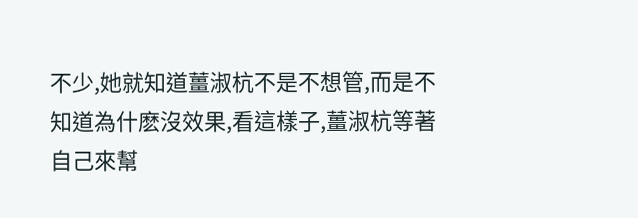不少,她就知道薑淑杭不是不想管,而是不知道為什麽沒效果,看這樣子,薑淑杭等著自己來幫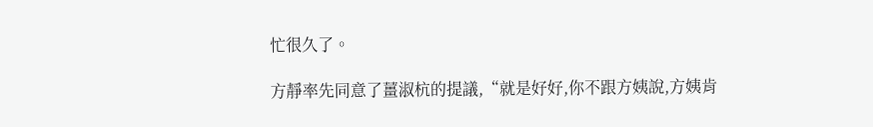忙很久了。

方靜率先同意了薑淑杭的提議,“就是好好,你不跟方姨說,方姨肯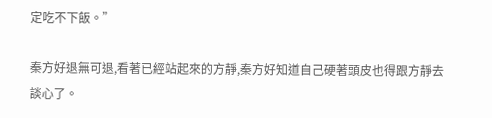定吃不下飯。”

秦方好退無可退,看著已經站起來的方靜,秦方好知道自己硬著頭皮也得跟方靜去談心了。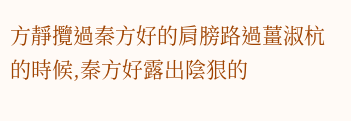方靜攬過秦方好的肩膀路過薑淑杭的時候,秦方好露出陰狠的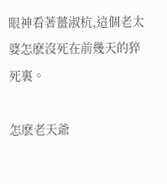眼神看著薑淑杭,這個老太婆怎麽沒死在前幾天的猝死裏。

怎麽老天爺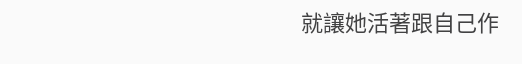就讓她活著跟自己作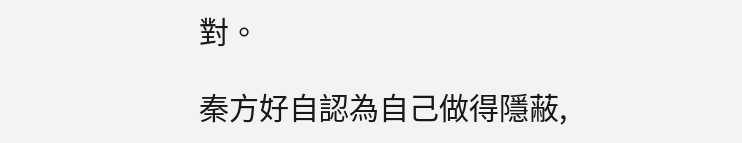對。

秦方好自認為自己做得隱蔽,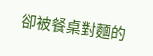卻被餐桌對麵的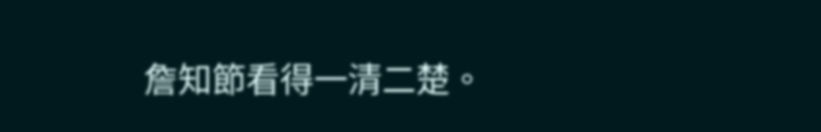詹知節看得一清二楚。